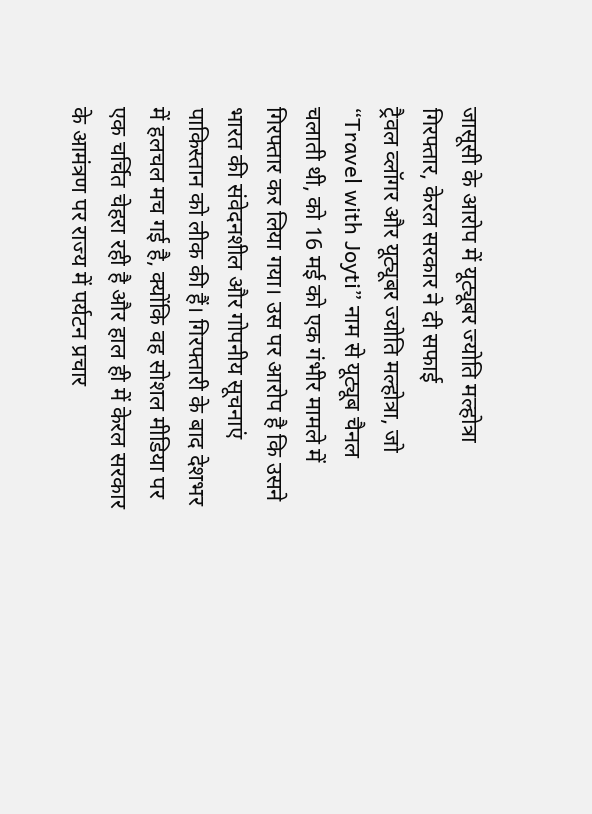जासूसी के आरोप में यूट्यूबर ज्योति मल्होत्रा गिरफ्तार, केरल सरकार ने दी सफाई
ट्रैवल व्लॉगर और यूट्यूबर ज्योति मल्होत्रा, जो “Travel with Joyti” नाम से यूट्यूब चैनल चलाती थी, को 16 मई को एक गंभीर मामले में गिरफ्तार कर लिया गया। उस पर आरोप है कि उसने भारत की संवेदनशील और गोपनीय सूचनाएं पाकिस्तान को लीक की हैं। गिरफ्तारी के बाद देशभर में हलचल मच गई है, क्योंकि वह सोशल मीडिया पर एक चर्चित चेहरा रही है और हाल ही में केरल सरकार के आमंत्रण पर राज्य में पर्यटन प्रचार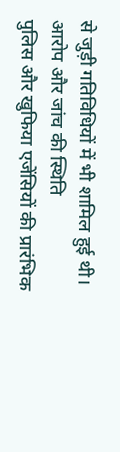से जुड़ी गतिविधियों में भी शामिल हुई थी।
आरोप और जांच की स्थिति
पुलिस और खुफिया एजेंसियों की प्रारंभिक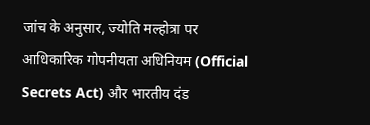जांच के अनुसार, ज्योति मल्होत्रा पर आधिकारिक गोपनीयता अधिनियम (Official Secrets Act) और भारतीय दंड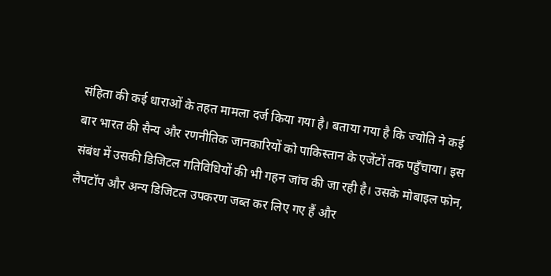संहिता की कई धाराओं के तहत मामला दर्ज किया गया है। बताया गया है कि ज्योति ने कई बार भारत की सैन्य और रणनीतिक जानकारियों को पाकिस्तान के एजेंटों तक पहुँचाया। इस संबंध में उसकी डिजिटल गतिविधियों की भी गहन जांच की जा रही है। उसके मोबाइल फोन, लैपटॉप और अन्य डिजिटल उपकरण जब्त कर लिए गए हैं और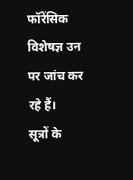फॉरेंसिक विशेषज्ञ उन पर जांच कर रहे हैं।
सूत्रों के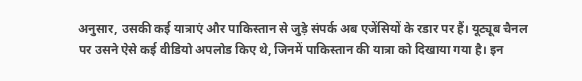अनुसार, उसकी कई यात्राएं और पाकिस्तान से जुड़े संपर्क अब एजेंसियों के रडार पर हैं। यूट्यूब चैनल पर उसने ऐसे कई वीडियो अपलोड किए थे, जिनमें पाकिस्तान की यात्रा को दिखाया गया है। इन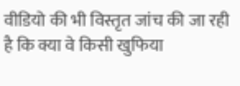वीडियो की भी विस्तृत जांच की जा रही है कि क्या वे किसी खुफिया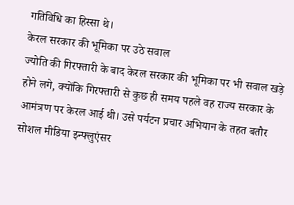गतिविधि का हिस्सा थे।
केरल सरकार की भूमिका पर उठे सवाल
ज्योति की गिरफ्तारी के बाद केरल सरकार की भूमिका पर भी सवाल खड़े होने लगे, क्योंकि गिरफ्तारी से कुछ ही समय पहले वह राज्य सरकार के आमंत्रण पर केरल आई थी। उसे पर्यटन प्रचार अभियान के तहत बतौर सोशल मीडिया इन्फ्लुएंसर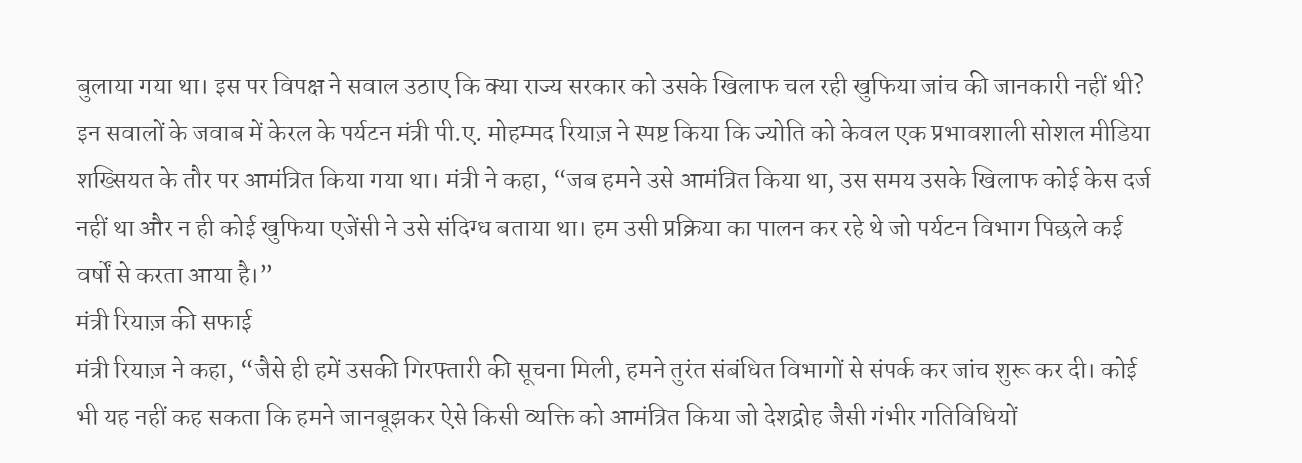बुलाया गया था। इस पर विपक्ष ने सवाल उठाए कि क्या राज्य सरकार को उसके खिलाफ चल रही खुफिया जांच की जानकारी नहीं थी?
इन सवालों के जवाब में केरल के पर्यटन मंत्री पी.ए. मोहम्मद रियाज़ ने स्पष्ट किया कि ज्योति को केवल एक प्रभावशाली सोशल मीडिया शख्सियत के तौर पर आमंत्रित किया गया था। मंत्री ने कहा, “जब हमने उसे आमंत्रित किया था, उस समय उसके खिलाफ कोई केस दर्ज नहीं था और न ही कोई खुफिया एजेंसी ने उसे संदिग्ध बताया था। हम उसी प्रक्रिया का पालन कर रहे थे जो पर्यटन विभाग पिछले कई वर्षों से करता आया है।”
मंत्री रियाज़ की सफाई
मंत्री रियाज़ ने कहा, “जैसे ही हमें उसकी गिरफ्तारी की सूचना मिली, हमने तुरंत संबंधित विभागों से संपर्क कर जांच शुरू कर दी। कोई भी यह नहीं कह सकता कि हमने जानबूझकर ऐसे किसी व्यक्ति को आमंत्रित किया जो देशद्रोह जैसी गंभीर गतिविधियों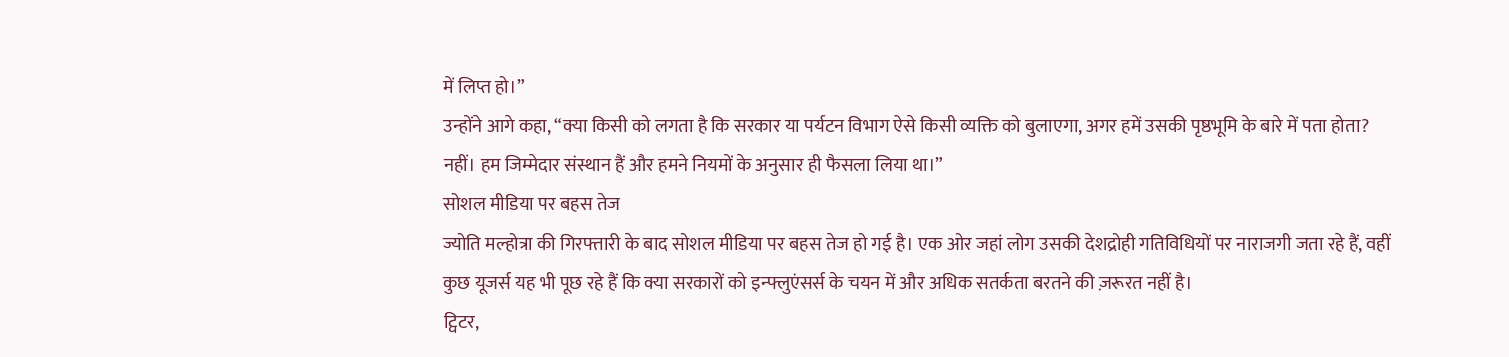में लिप्त हो।”
उन्होंने आगे कहा, “क्या किसी को लगता है कि सरकार या पर्यटन विभाग ऐसे किसी व्यक्ति को बुलाएगा, अगर हमें उसकी पृष्ठभूमि के बारे में पता होता? नहीं। हम जिम्मेदार संस्थान हैं और हमने नियमों के अनुसार ही फैसला लिया था।”
सोशल मीडिया पर बहस तेज
ज्योति मल्होत्रा की गिरफ्तारी के बाद सोशल मीडिया पर बहस तेज हो गई है। एक ओर जहां लोग उसकी देशद्रोही गतिविधियों पर नाराजगी जता रहे हैं, वहीं कुछ यूजर्स यह भी पूछ रहे हैं कि क्या सरकारों को इन्फ्लुएंसर्स के चयन में और अधिक सतर्कता बरतने की ज़रूरत नहीं है।
ट्विटर,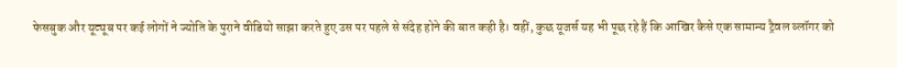फेसबुक और यूट्यूब पर कई लोगों ने ज्योति के पुराने वीडियो साझा करते हुए उस पर पहले से संदेह होने की बात कही है। वहीं, कुछ यूजर्स यह भी पूछ रहे हैं कि आखिर कैसे एक सामान्य ट्रैवल व्लॉगर को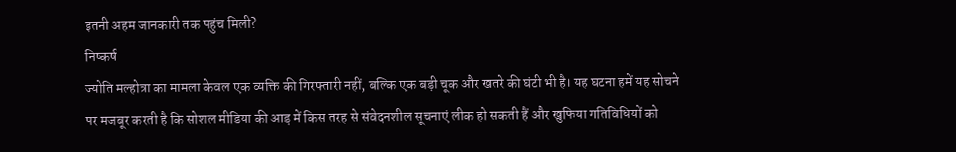इतनी अहम जानकारी तक पहुंच मिली?
निष्कर्ष
ज्योति मल्होत्रा का मामला केवल एक व्यक्ति की गिरफ्तारी नहीं, बल्कि एक बड़ी चूक और खतरे की घंटी भी है। यह घटना हमें यह सोचने पर मजबूर करती है कि सोशल मीडिया की आड़ में किस तरह से संवेदनशील सूचनाएं लीक हो सकती हैं और खुफिया गतिविधियों को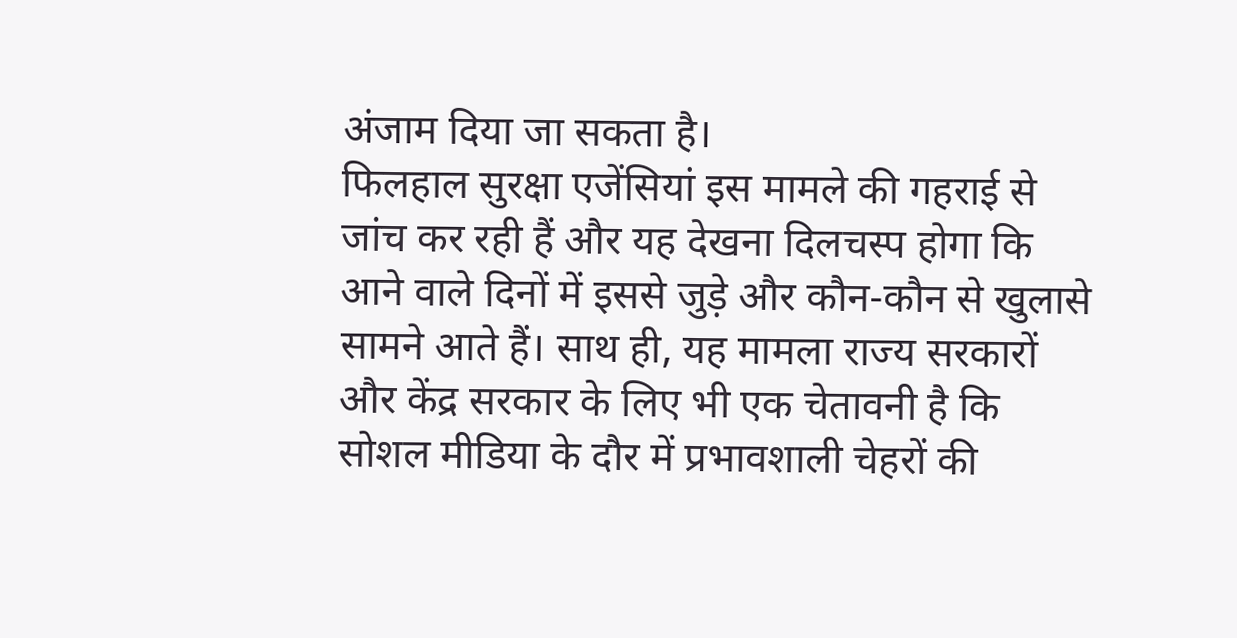अंजाम दिया जा सकता है।
फिलहाल सुरक्षा एजेंसियां इस मामले की गहराई से जांच कर रही हैं और यह देखना दिलचस्प होगा कि आने वाले दिनों में इससे जुड़े और कौन-कौन से खुलासे सामने आते हैं। साथ ही, यह मामला राज्य सरकारों और केंद्र सरकार के लिए भी एक चेतावनी है कि सोशल मीडिया के दौर में प्रभावशाली चेहरों की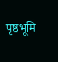पृष्ठभूमि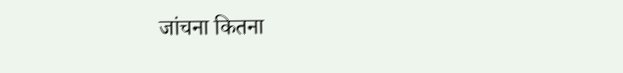जांचना कितना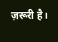ज़रूरी है।